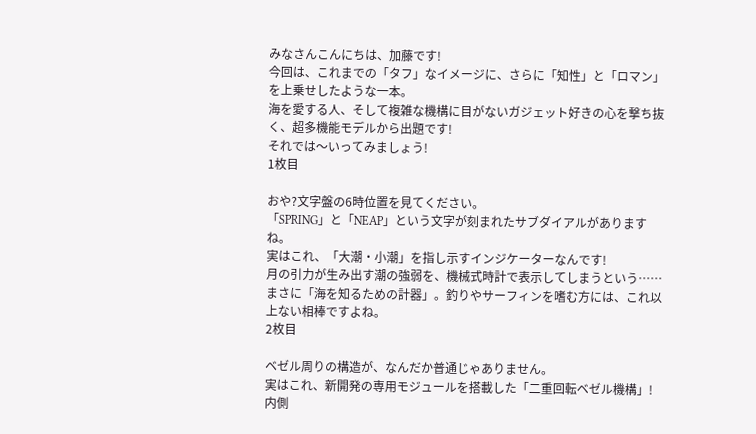みなさんこんにちは、加藤です!
今回は、これまでの「タフ」なイメージに、さらに「知性」と「ロマン」を上乗せしたような一本。
海を愛する人、そして複雑な機構に目がないガジェット好きの心を撃ち抜く、超多機能モデルから出題です!
それでは〜いってみましょう!
1枚目

おや?文字盤の6時位置を見てください。
「SPRING」と「NEAP」という文字が刻まれたサブダイアルがありますね。
実はこれ、「大潮・小潮」を指し示すインジケーターなんです!
月の引力が生み出す潮の強弱を、機械式時計で表示してしまうという……まさに「海を知るための計器」。釣りやサーフィンを嗜む方には、これ以上ない相棒ですよね。
2枚目

ベゼル周りの構造が、なんだか普通じゃありません。
実はこれ、新開発の専用モジュールを搭載した「二重回転ベゼル機構」!
内側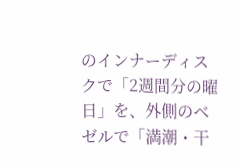のインナーディスクで「2週間分の曜日」を、外側のベゼルで「満潮・干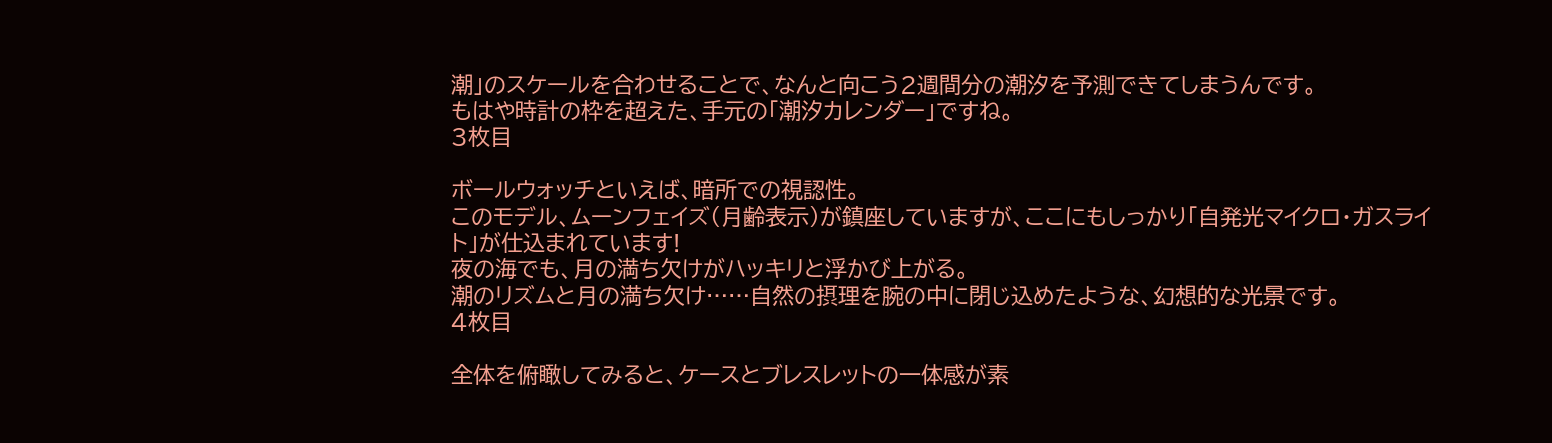潮」のスケールを合わせることで、なんと向こう2週間分の潮汐を予測できてしまうんです。
もはや時計の枠を超えた、手元の「潮汐カレンダー」ですね。
3枚目

ボールウォッチといえば、暗所での視認性。
このモデル、ムーンフェイズ(月齢表示)が鎮座していますが、ここにもしっかり「自発光マイクロ・ガスライト」が仕込まれています!
夜の海でも、月の満ち欠けがハッキリと浮かび上がる。
潮のリズムと月の満ち欠け……自然の摂理を腕の中に閉じ込めたような、幻想的な光景です。
4枚目

全体を俯瞰してみると、ケースとブレスレットの一体感が素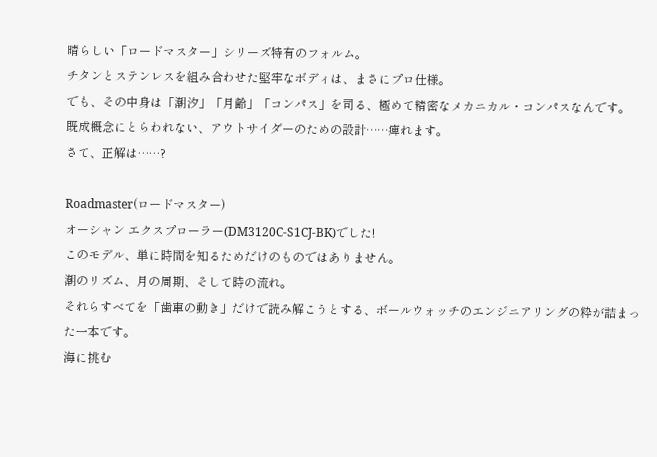晴らしい「ロードマスター」シリーズ特有のフォルム。
チタンとステンレスを組み合わせた堅牢なボディは、まさにプロ仕様。
でも、その中身は「潮汐」「月齢」「コンパス」を司る、極めて精密なメカニカル・コンパスなんです。
既成概念にとらわれない、アウトサイダーのための設計……痺れます。
さて、正解は……?

Roadmaster(ロードマスター)
オーシャン エクスプローラー(DM3120C-S1CJ-BK)でした!
このモデル、単に時間を知るためだけのものではありません。
潮のリズム、月の周期、そして時の流れ。
それらすべてを「歯車の動き」だけで読み解こうとする、ボールウォッチのエンジニアリングの粋が詰まった一本です。
海に挑む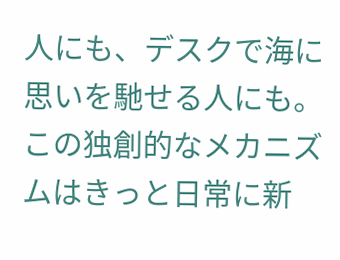人にも、デスクで海に思いを馳せる人にも。
この独創的なメカニズムはきっと日常に新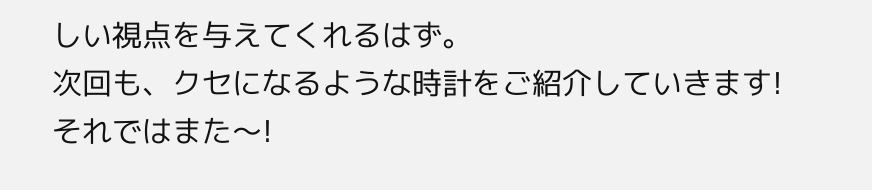しい視点を与えてくれるはず。
次回も、クセになるような時計をご紹介していきます!
それではまた〜!